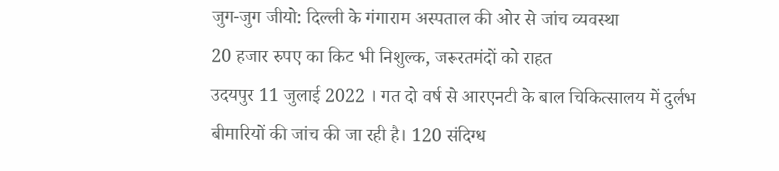जुग-जुग जीयो: दिल्ली के गंगाराम अस्पताल की ओर से जांच व्यवस्था
20 हजार रुपए का किट भी निशुल्क, जरूरतमंदों को राहत
उदयपुर 11 जुलाई 2022 । गत दो वर्ष से आरएनटी के बाल चिकित्सालय में दुर्लभ बीमारियों की जांच की जा रही है। 120 संदिग्ध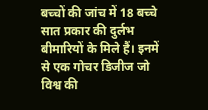बच्चों की जांच में 18 बच्चे सात प्रकार की दुर्लभ बीमारियों के मिले हैं। इनमें से एक गोचर डिजीज जो विश्व की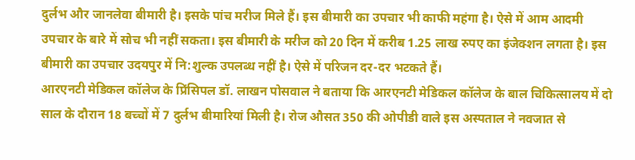दुर्लभ और जानलेवा बीमारी है। इसके पांच मरीज मिले हैं। इस बीमारी का उपचार भी काफी महंगा है। ऐसे में आम आदमी उपचार के बारे में सोच भी नहीं सकता। इस बीमारी के मरीज को 20 दिन में करीब 1.25 लाख रुपए का इंजेक्शन लगता है। इस बीमारी का उपचार उदयपुर में नि:शुल्क उपलब्ध नहीं है। ऐसे में परिजन दर-दर भटकते हैं।
आरएनटी मेडिकल कॉलेज के प्रिंसिपल डॉ. लाखन पोसवाल ने बताया कि आरएनटी मेडिकल कॉलेज के बाल चिकित्सालय में दो साल के दौरान 18 बच्चों में 7 दुर्लभ बीमारियां मिली है। रोज औसत 350 की ओपीडी वाले इस अस्पताल ने नवजात से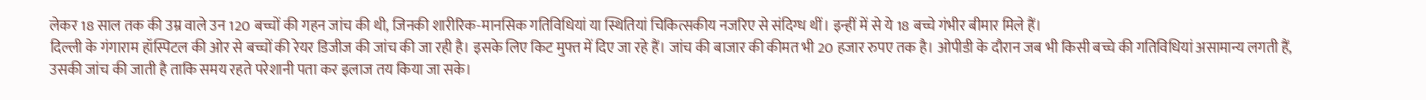लेकर 18 साल तक की उम्र वाले उन 120 बच्चों की गहन जांच की थी, जिनकी शारीरिक-मानसिक गतिविधियां या स्थितियां चिकित्सकीय नजरिए से संदिग्ध थीं। इन्हीं में से ये 18 बच्चे गंभीर बीमार मिले हैं।
दिल्ली के गंगाराम हॉस्पिटल की ओर से बच्चों की रेयर डिजीज की जांच की जा रही है। इसके लिए किट मुफ्त में दिए जा रहे हैं। जांच की बाजार की कीमत भी 20 हजार रुपए तक है। ओपीडी के दौरान जब भी किसी बच्चे की गतिविधियां असामान्य लगती हैं, उसकी जांच की जाती है ताकि समय रहते परेशानी पता कर इलाज तय किया जा सके।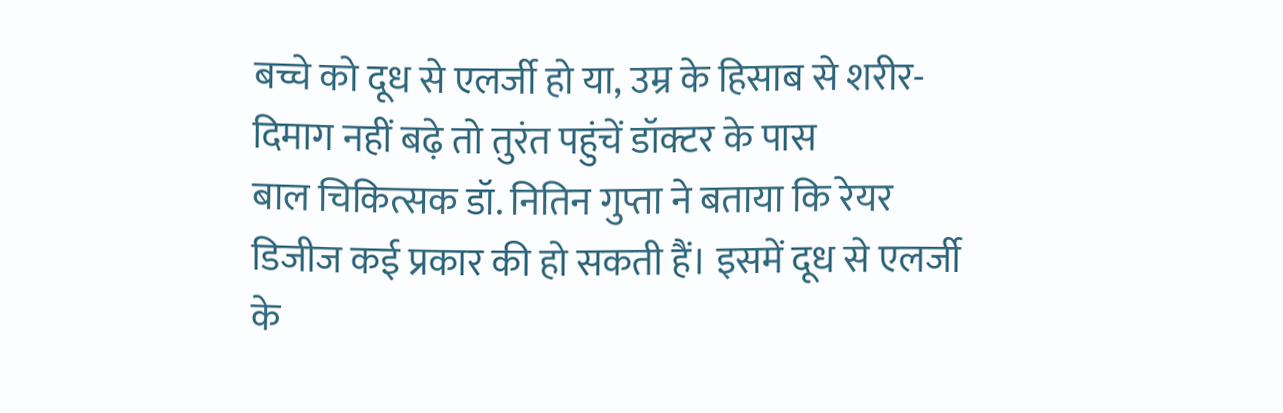बच्चे को दूध से एलर्जी हो या, उम्र के हिसाब से शरीर-दिमाग नहीं बढ़े तो तुरंत पहुंचें डॉक्टर के पास
बाल चिकित्सक डॉ. नितिन गुप्ता ने बताया कि रेयर डिजीज कई प्रकार की हो सकती हैं। इसमें दूध से एलर्जी के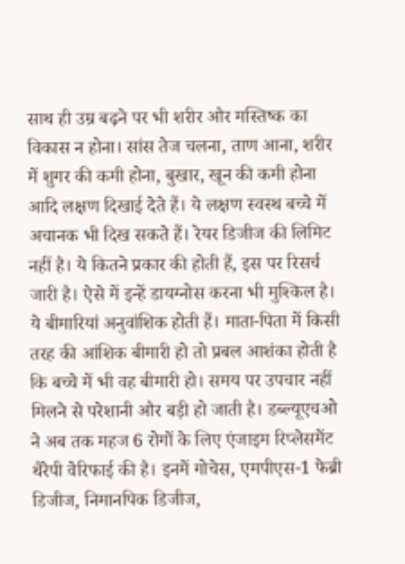साथ ही उम्र बढ़ने पर भी शरीर और मस्तिष्क का विकास न होना। सांस तेज चलना, ताण आना, शरीर में शुगर की कमी होना, बुखार, खून की कमी होना आदि लक्षण दिखाई देते हैं। ये लक्षण स्वस्थ बच्चे में अचानक भी दिख सकते हैं। रेयर डिजीज की लिमिट नहीं है। ये कितने प्रकार की होती हैं, इस पर रिसर्च जारी है। ऐसे में इन्हें डायग्नोस करना भी मुश्किल है। ये बीमारियां अनुवांशिक होती हैं। माता-पिता में किसी तरह की आंशिक बीमारी हो तो प्रबल आशंका होती है कि बच्चे में भी वह बीमारी हो। समय पर उपचार नहीं मिलने से परेशानी और बड़ी हो जाती है। डब्ल्यूएचओ ने अब तक महज 6 रोगों के लिए एंजाइम रिप्लेसमेंट थैरेपी वेरिफाई की है। इनमें गोचेस, एमपीएस-1 फेब्री डिजीज, निमानपिक डिजीज,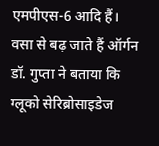एमपीएस-6 आदि हैं।
वसा से बढ़ जाते हैं ऑर्गन
डॉ. गुप्ता ने बताया कि ग्लूको सेरिब्रोसाइडेज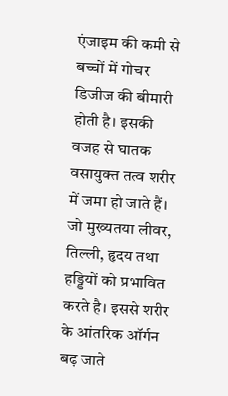एंजाइम की कमी से बच्चों में गोचर डिजीज की बीमारी होती है। इसकी वजह से घातक वसायुक्त तत्व शरीर में जमा हो जाते हैं। जो मुख्यतया लीवर, तिल्ली, हृदय तथा हड्डियों को प्रभावित करते है। इससे शरीर के आंतरिक ऑर्गन बढ़ जाते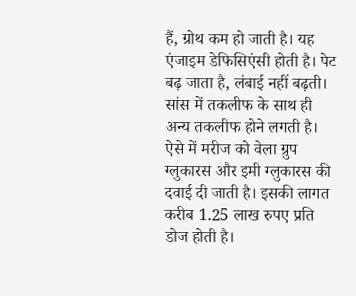हैं, ग्रोथ कम हो जाती है। यह एंजाइम डेफिसिएंसी होती है। पेट बढ़ जाता है, लंबाई नहीं बढ़ती। सांस में तकलीफ के साथ ही अन्य तकलीफ होने लगती है। ऐसे में मरीज को वेला ग्रुप ग्लुकारस और इमी ग्लुकारस की दवाई दी जाती है। इसकी लागत करीब 1.25 लाख रुपए प्रति डोज होती है।